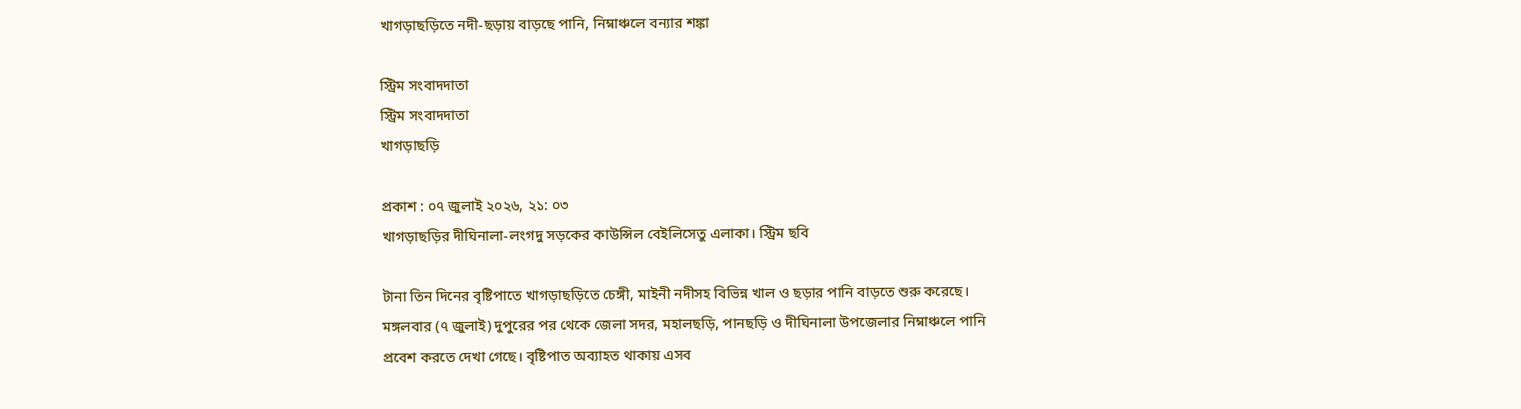খাগড়াছড়িতে নদী-ছড়ায় বাড়ছে পানি, নিম্নাঞ্চলে বন্যার শঙ্কা

স্ট্রিম সংবাদদাতা
স্ট্রিম সংবাদদাতা
খাগড়াছড়ি

প্রকাশ : ০৭ জুলাই ২০২৬, ২১: ০৩
খাগড়াছড়ির দীঘিনালা-লংগদু সড়কের কাউন্সিল বেইলিসেতু এলাকা। স্ট্রিম ছবি

টানা তিন দিনের বৃষ্টিপাতে খাগড়াছড়িতে চেঙ্গী, মাইনী নদীসহ বিভিন্ন খাল ও ছড়ার পানি বাড়তে শুরু করেছে। মঙ্গলবার (৭ জুলাই) দুপুরের পর থেকে জেলা সদর, মহালছড়ি, পানছড়ি ও দীঘিনালা উপজেলার নিম্নাঞ্চলে পানি প্রবেশ করতে দেখা গেছে। বৃষ্টিপাত অব্যাহত থাকায় এসব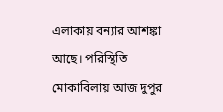এলাকায় বন্যার আশঙ্কা আছে। পরিস্থিতি মোকাবিলায় আজ দুপুর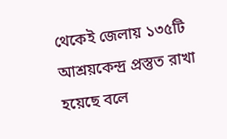থেকেই জেলায় ১৩৫টি আশ্রয়কেন্দ্র প্রস্তুত রাখা হয়েছে বলে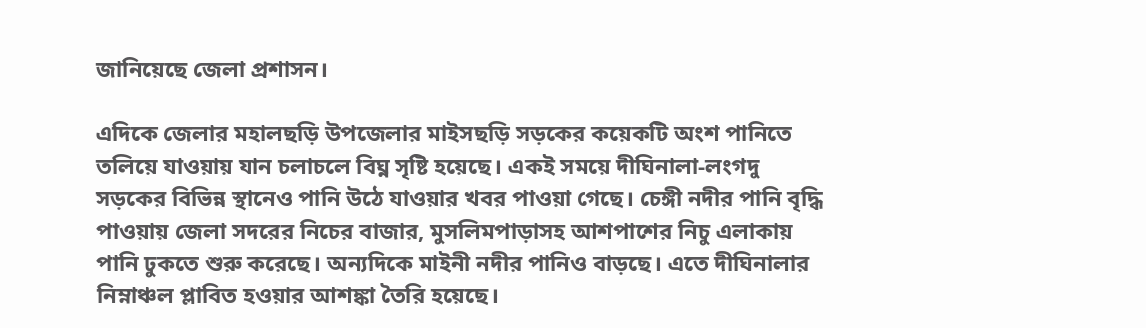জানিয়েছে জেলা প্রশাসন।

এদিকে জেলার মহালছড়ি উপজেলার মাইসছড়ি সড়কের কয়েকটি অংশ পানিতে তলিয়ে যাওয়ায় যান চলাচলে বিঘ্ন সৃষ্টি হয়েছে। একই সময়ে দীঘিনালা-লংগদু সড়কের বিভিন্ন স্থানেও পানি উঠে যাওয়ার খবর পাওয়া গেছে। চেঙ্গী নদীর পানি বৃদ্ধি পাওয়ায় জেলা সদরের নিচের বাজার, মুসলিমপাড়াসহ আশপাশের নিচু এলাকায় পানি ঢুকতে শুরু করেছে। অন্যদিকে মাইনী নদীর পানিও বাড়ছে। এতে দীঘিনালার নিম্নাঞ্চল প্লাবিত হওয়ার আশঙ্কা তৈরি হয়েছে।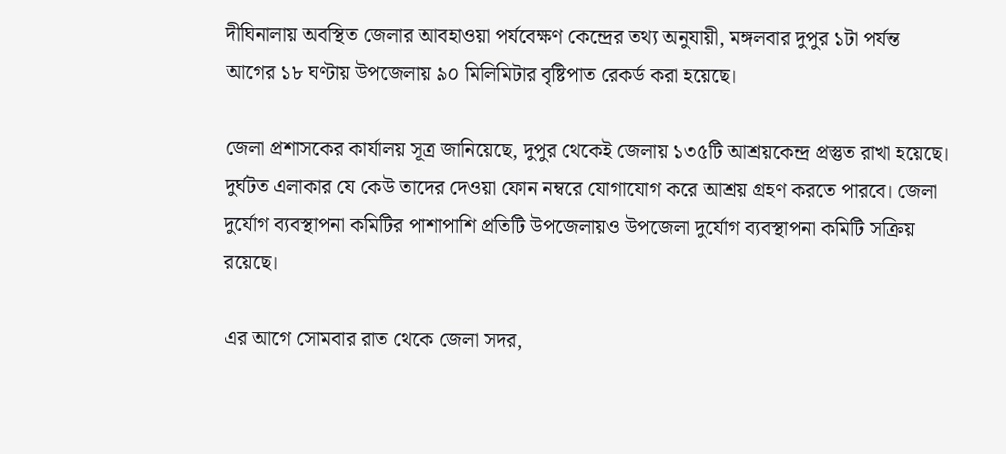দীঘিনালায় অবস্থিত জেলার আবহাওয়া পর্যবেক্ষণ কেন্দ্রের তথ্য অনুযায়ী, মঙ্গলবার দুপুর ১টা পর্যন্ত আগের ১৮ ঘণ্টায় উপজেলায় ৯০ মিলিমিটার বৃষ্টিপাত রেকর্ড করা হয়েছে।

জেলা প্রশাসকের কার্যালয় সূত্র জানিয়েছে, দুপুর থেকেই জেলায় ১৩৫টি আশ্রয়কেন্দ্র প্রস্তুত রাখা হয়েছে। দুর্ঘটত এলাকার যে কেউ তাদের দেওয়া ফোন নম্বরে যোগাযোগ করে আশ্রয় গ্রহণ করতে পারবে। জেলা দুর্যোগ ব্যবস্থাপনা কমিটির পাশাপাশি প্রতিটি উপজেলায়ও উপজেলা দুর্যোগ ব্যবস্থাপনা কমিটি সক্রিয় রয়েছে।

এর আগে সোমবার রাত থেকে জেলা সদর,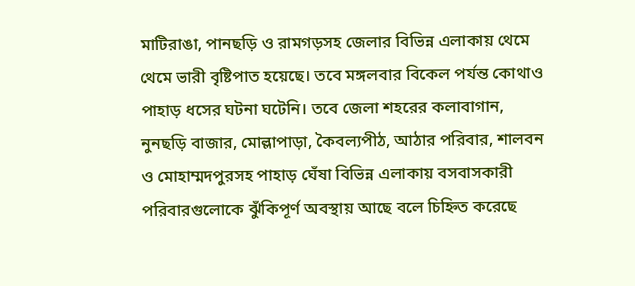মাটিরাঙা, পানছড়ি ও রামগড়সহ জেলার বিভিন্ন এলাকায় থেমে থেমে ভারী বৃষ্টিপাত হয়েছে। তবে মঙ্গলবার বিকেল পর্যন্ত কোথাও পাহাড় ধসের ঘটনা ঘটেনি। তবে জেলা শহরের কলাবাগান, নুনছড়ি বাজার, মোল্লাপাড়া, কৈবল্যপীঠ, আঠার পরিবার, শালবন ও মোহাম্মদপুরসহ পাহাড় ঘেঁষা বিভিন্ন এলাকায় বসবাসকারী পরিবারগুলোকে ঝুঁকিপূর্ণ অবস্থায় আছে বলে চিহ্নিত করেছে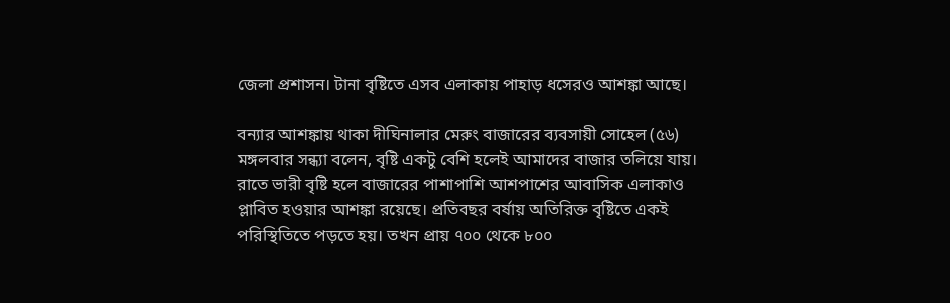জেলা প্রশাসন। টানা বৃষ্টিতে এসব এলাকায় পাহাড় ধসেরও আশঙ্কা আছে।

বন্যার আশঙ্কায় থাকা দীঘিনালার মেরুং বাজারের ব্যবসায়ী সোহেল (৫৬) মঙ্গলবার সন্ধ্যা বলেন, বৃষ্টি একটু বেশি হলেই আমাদের বাজার তলিয়ে যায়। রাতে ভারী বৃষ্টি হলে বাজারের পাশাপাশি আশপাশের আবাসিক এলাকাও প্লাবিত হওয়ার আশঙ্কা রয়েছে। প্রতিবছর বর্ষায় অতিরিক্ত বৃষ্টিতে একই পরিস্থিতিতে পড়তে হয়। তখন প্রায় ৭০০ থেকে ৮০০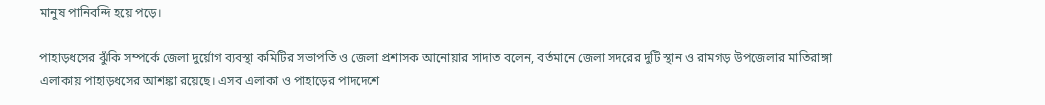মানুষ পানিবন্দি হয়ে পড়ে।

পাহাড়ধসের ঝুঁকি সম্পর্কে জেলা দুর্য়োগ ব্যবস্থা কমিটির সভাপতি ও জেলা প্রশাসক আনোয়ার সাদাত বলেন, বর্তমানে জেলা সদরের দুটি স্থান ও রামগড় উপজেলার মাতিরাঙ্গা এলাকায় পাহাড়ধসের আশঙ্কা রয়েছে। এসব এলাকা ও পাহাড়ের পাদদেশে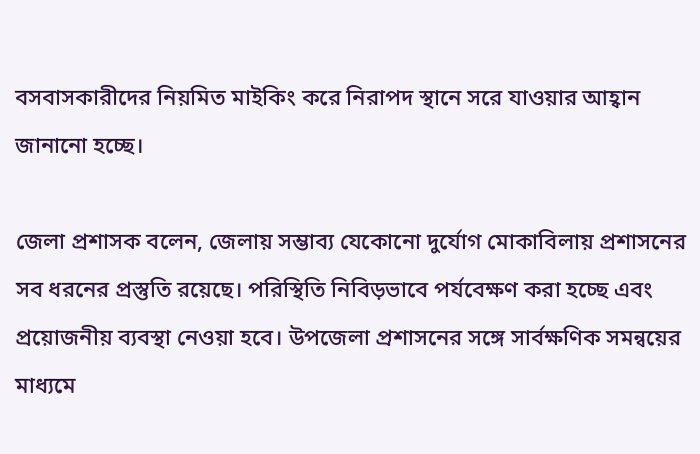বসবাসকারীদের নিয়মিত মাইকিং করে নিরাপদ স্থানে সরে যাওয়ার আহ্বান জানানো হচ্ছে।

জেলা প্রশাসক বলেন, জেলায় সম্ভাব্য যেকোনো দুর্যোগ মোকাবিলায় প্রশাসনের সব ধরনের প্রস্তুতি রয়েছে। পরিস্থিতি নিবিড়ভাবে পর্যবেক্ষণ করা হচ্ছে এবং প্রয়োজনীয় ব্যবস্থা নেওয়া হবে। উপজেলা প্রশাসনের সঙ্গে সার্বক্ষণিক সমন্বয়ের মাধ্যমে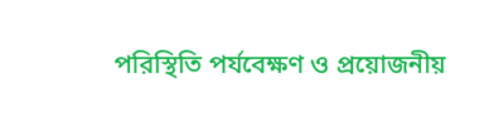পরিস্থিতি পর্যবেক্ষণ ও প্রয়োজনীয়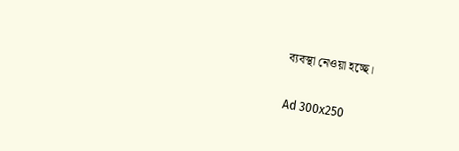ব্যবস্থা নেওয়া হচ্ছে।

Ad 300x250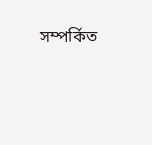সম্পর্কিত